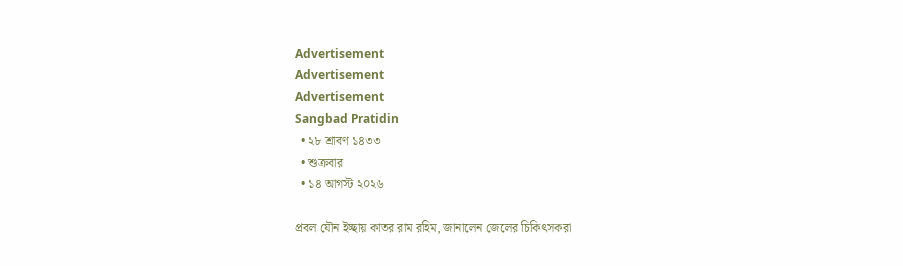Advertisement
Advertisement
Advertisement
Sangbad Pratidin
  • ২৮ শ্রাবণ ১৪৩৩
  • শুক্রবার
  • ১৪ আগস্ট ২০২৬

প্রবল যৌন ইচ্ছায় কাতর রাম রহিম, জানালেন জেলের চিকিৎসকরা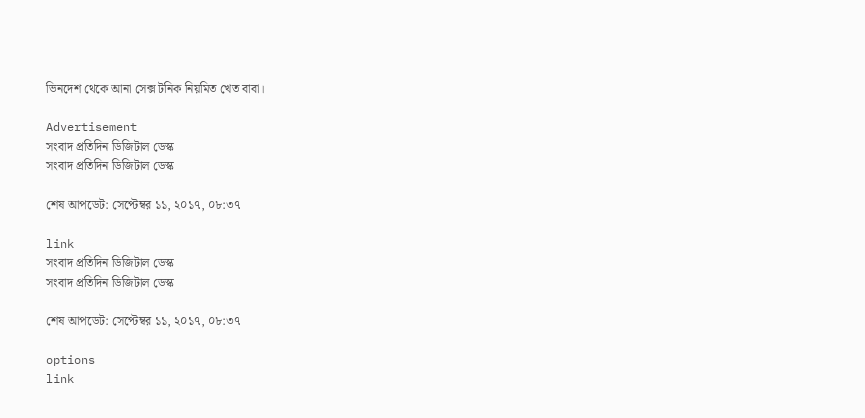ভিনদেশ থেকে আনা সেক্স টনিক নিয়মিত খেত বাবা।

Advertisement
সংবাদ প্রতিদিন ডিজিটাল ডেস্ক
সংবাদ প্রতিদিন ডিজিটাল ডেস্ক

শেষ আপডেট: সেপ্টেম্বর ১১, ২০১৭, ০৮:৩৭

link
সংবাদ প্রতিদিন ডিজিটাল ডেস্ক
সংবাদ প্রতিদিন ডিজিটাল ডেস্ক

শেষ আপডেট: সেপ্টেম্বর ১১, ২০১৭, ০৮:৩৭

options
link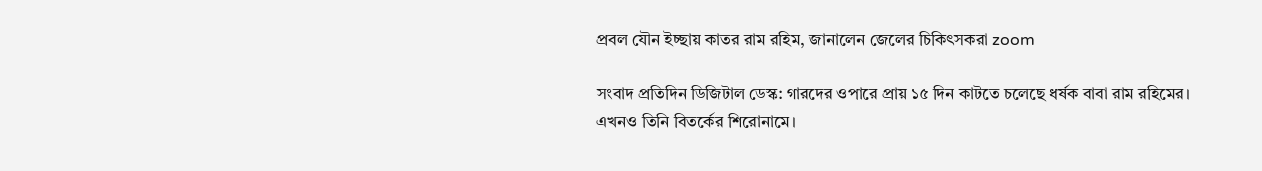প্রবল যৌন ইচ্ছায় কাতর রাম রহিম, জানালেন জেলের চিকিৎসকরা zoom

সংবাদ প্রতিদিন ডিজিটাল ডেস্ক: গারদের ওপারে প্রায় ১৫ দিন কাটতে চলেছে ধর্ষক বাবা রাম রহিমের। এখনও তিনি বিতর্কের শিরোনামে।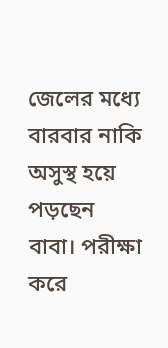জেলের মধ্যে বারবার নাকি অসুস্থ হয়ে পড়ছেন বাবা। পরীক্ষা করে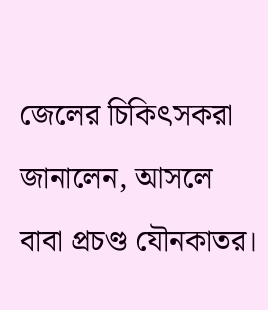জেলের চিকিৎসকরা জানালেন, আসলে বাবা প্রচণ্ড যৌনকাতর।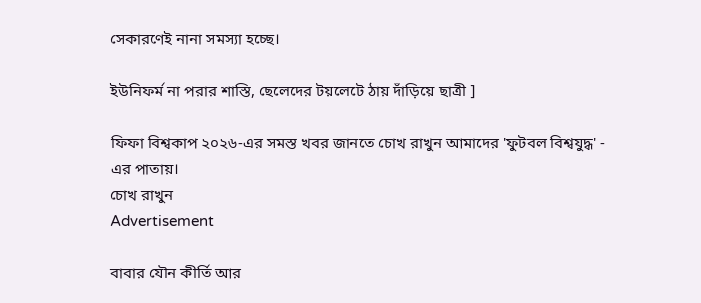সেকারণেই নানা সমস্যা হচ্ছে।

ইউনিফর্ম না পরার শাস্তি, ছেলেদের টয়লেটে ঠায় দাঁড়িয়ে ছাত্রী ]

ফিফা বিশ্বকাপ ২০২৬-এর সমস্ত খবর জানতে চোখ রাখুন আমাদের 'ফুটবল বিশ্বযুদ্ধ' - এর পাতায়।
চোখ রাখুন
Advertisement

বাবার যৌন কীর্তি আর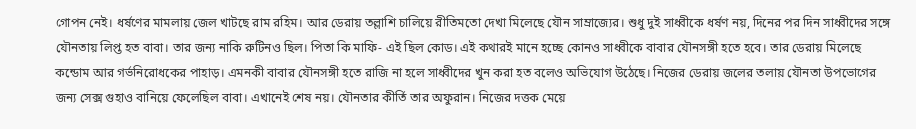গোপন নেই। ধর্ষণের মামলায় জেল খাটছে রাম রহিম। আর ডেরায় তল্লাশি চালিয়ে রীতিমতো দেখা মিলেছে যৌন সাম্রাজ্যের। শুধু দুই সাধ্বীকে ধর্ষণ নয়, দিনের পর দিন সাধ্বীদের সঙ্গে যৌনতায় লিপ্ত হত বাবা। তার জন্য নাকি রুটিনও ছিল। পিতা কি মাফি- এই ছিল কোড। এই কথারই মানে হচ্ছে কোনও সাধ্বীকে বাবার যৌনসঙ্গী হতে হবে। তার ডেরায় মিলেছে কন্ডোম আর গর্ভনিরোধকের পাহাড়। এমনকী বাবার যৌনসঙ্গী হতে রাজি না হলে সাধ্বীদের খুন করা হত বলেও অভিযোগ উঠেছে। নিজের ডেরায় জলের তলায় যৌনতা উপভোগের জন্য সেক্স গুহাও বানিয়ে ফেলেছিল বাবা। এখানেই শেষ নয়। যৌনতার কীর্তি তার অফুরান। নিজের দত্তক মেয়ে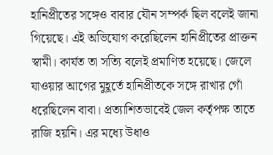হানিপ্রীতের সঙ্গেও বাবার যৌন সম্পর্ক ছিল বলেই জানা গিয়েছে। এই অভিযোগ করেছিলেন হানিপ্রীতের প্রাক্তন স্বামী। কার্যত তা সত্যি বলেই প্রমাণিত হয়েছে। জেলে যাওয়ার আগের মুহূর্তে হানিপ্রীতকে সঙ্গে রাখার গোঁ ধরেছিলেন বাবা। প্রত্যাশিতভাবেই জেল কর্তৃপক্ষ তাতে রাজি হয়নি। এর মধ্যে উধাও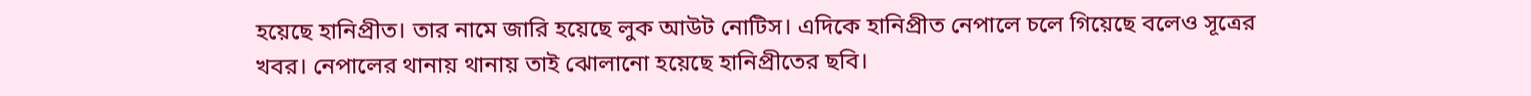হয়েছে হানিপ্রীত। তার নামে জারি হয়েছে লুক আউট নোটিস। এদিকে হানিপ্রীত নেপালে চলে গিয়েছে বলেও সূত্রের খবর। নেপালের থানায় থানায় তাই ঝোলানো হয়েছে হানিপ্রীতের ছবি।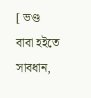[ ভণ্ড বাবা হইতে সাবধান,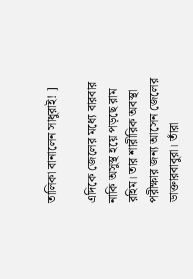তালিকা বানালেন সাধুরাই! ]

এদিকে জেলের মধ্যে বারবার নাকি অসুস্থ হয়ে পড়ছে রাম রহিম। তার শারীরিক অবস্থা পরীক্ষার জন্য আসেন জেলের ডাক্তারবাবুরা। তাঁরা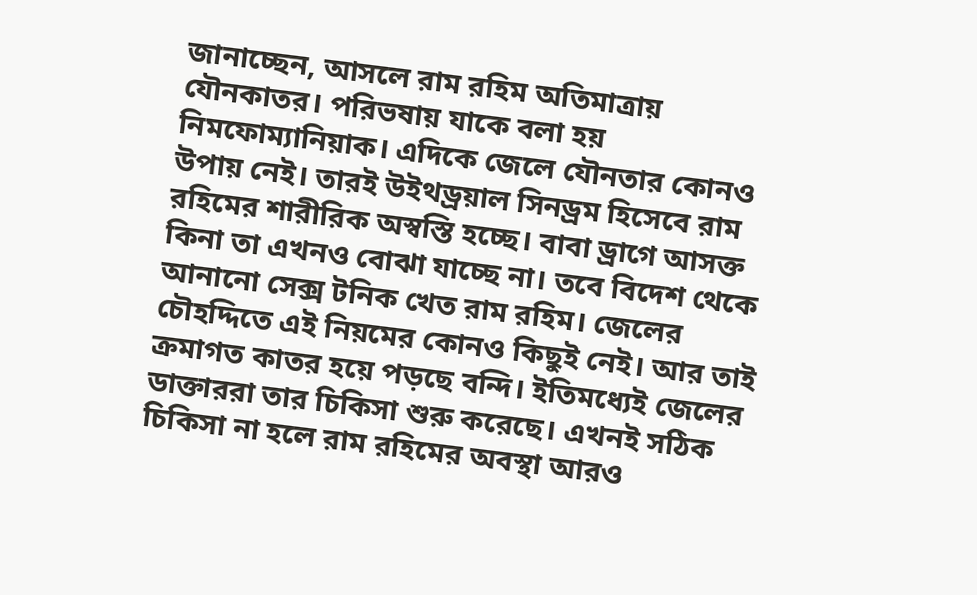জানাচ্ছেন, আসলে রাম রহিম অতিমাত্রায় যৌনকাতর। পরিভষায় যাকে বলা হয় নিমফোম্যানিয়াক। এদিকে জেলে যৌনতার কোনও উপায় নেই। তারই উইথড্রয়াল সিনড্রম হিসেবে রাম রহিমের শারীরিক অস্বস্তি হচ্ছে। বাবা ড্রাগে আসক্ত কিনা তা এখনও বোঝা যাচ্ছে না। তবে বিদেশ থেকে আনানো সেক্স টনিক খেত রাম রহিম। জেলের চৌহদ্দিতে এই নিয়মের কোনও কিছুই নেই। আর তাই ক্রমাগত কাতর হয়ে পড়ছে বন্দি। ইতিমধ্যেই জেলের ডাক্তাররা তার চিকিসা শুরু করেছে। এখনই সঠিক চিকিসা না হলে রাম রহিমের অবস্থা আরও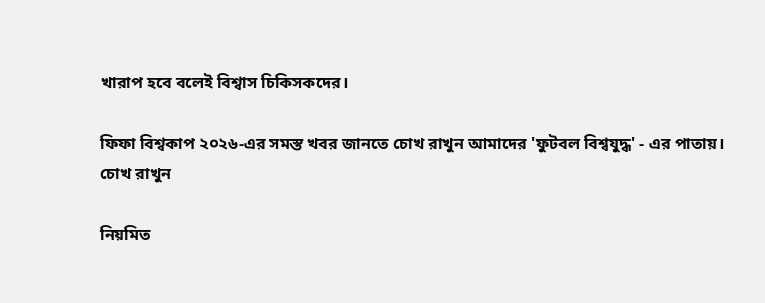খারাপ হবে বলেই বিশ্বাস চিকিসকদের।

ফিফা বিশ্বকাপ ২০২৬-এর সমস্ত খবর জানতে চোখ রাখুন আমাদের 'ফুটবল বিশ্বযুদ্ধ' - এর পাতায়।
চোখ রাখুন

নিয়মিত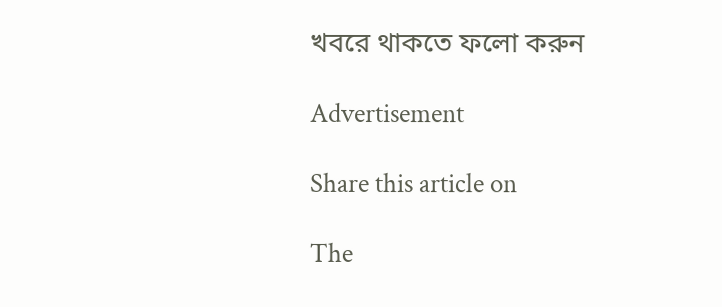খবরে থাকতে ফলো করুন

Advertisement

Share this article on

The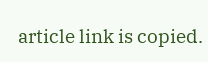article link is copied.